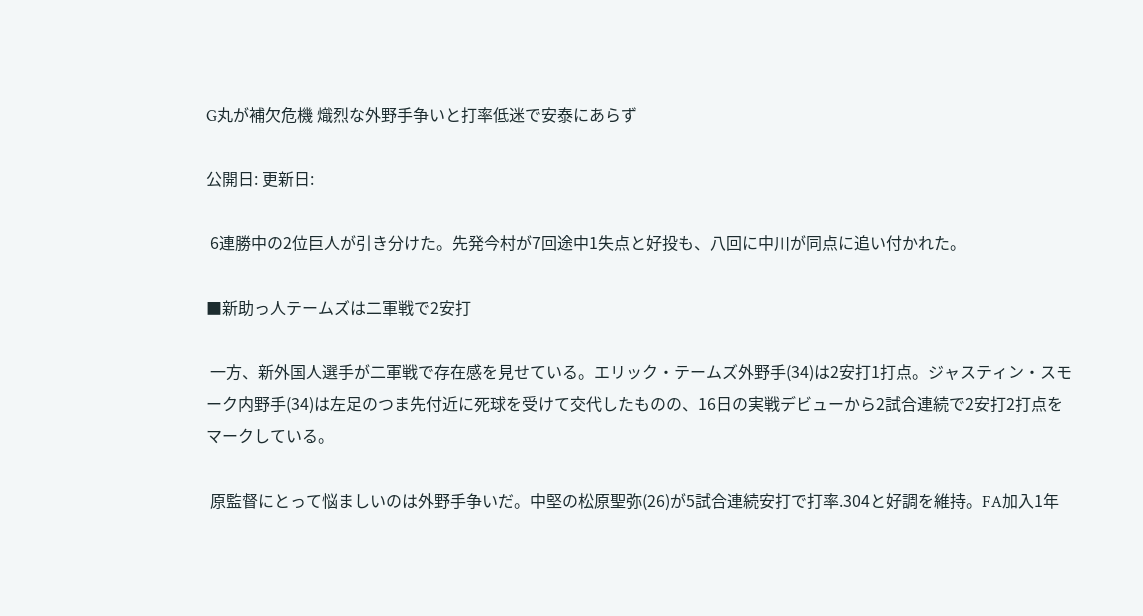G丸が補欠危機 熾烈な外野手争いと打率低迷で安泰にあらず

公開日: 更新日:

 6連勝中の2位巨人が引き分けた。先発今村が7回途中1失点と好投も、八回に中川が同点に追い付かれた。

■新助っ人テームズは二軍戦で2安打

 一方、新外国人選手が二軍戦で存在感を見せている。エリック・テームズ外野手(34)は2安打1打点。ジャスティン・スモーク内野手(34)は左足のつま先付近に死球を受けて交代したものの、16日の実戦デビューから2試合連続で2安打2打点をマークしている。

 原監督にとって悩ましいのは外野手争いだ。中堅の松原聖弥(26)が5試合連続安打で打率.304と好調を維持。FA加入1年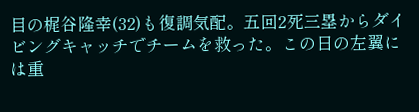目の梶谷隆幸(32)も復調気配。五回2死三塁からダイビングキャッチでチームを救った。この日の左翼には重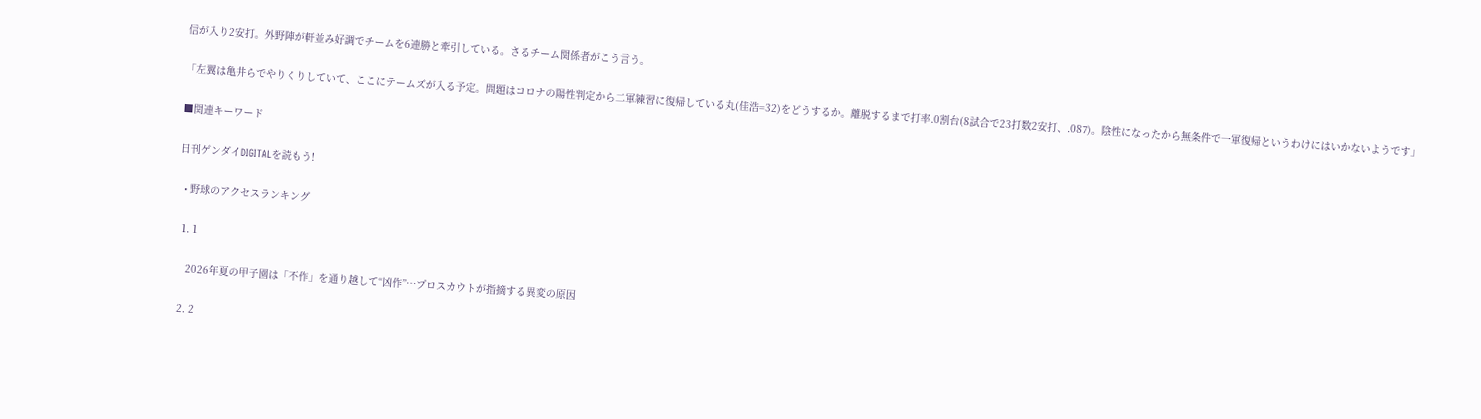信が入り2安打。外野陣が軒並み好調でチームを6連勝と牽引している。さるチーム関係者がこう言う。

「左翼は亀井らでやりくりしていて、ここにテームズが入る予定。問題はコロナの陽性判定から二軍練習に復帰している丸(佳浩=32)をどうするか。離脱するまで打率.0割台(8試合で23打数2安打、.087)。陰性になったから無条件で一軍復帰というわけにはいかないようです」

■関連キーワード

日刊ゲンダイDIGITALを読もう!

  • 野球のアクセスランキング

  1. 1

    2026年夏の甲子園は「不作」を通り越して“凶作”…プロスカウトが指摘する異変の原因

  2. 2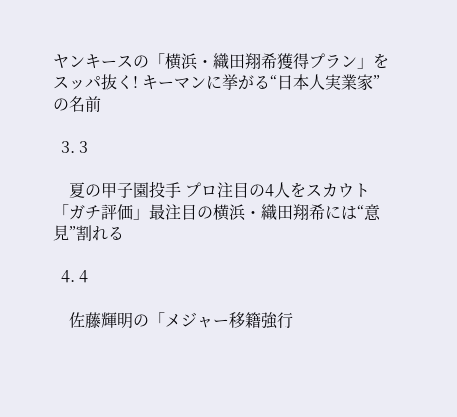ヤンキースの「横浜・織田翔希獲得プラン」をスッパ抜く! キーマンに挙がる“日本人実業家”の名前

  3. 3

    夏の甲子園投手 プロ注目の4人をスカウト「ガチ評価」最注目の横浜・織田翔希には“意見”割れる

  4. 4

    佐藤輝明の「メジャー移籍強行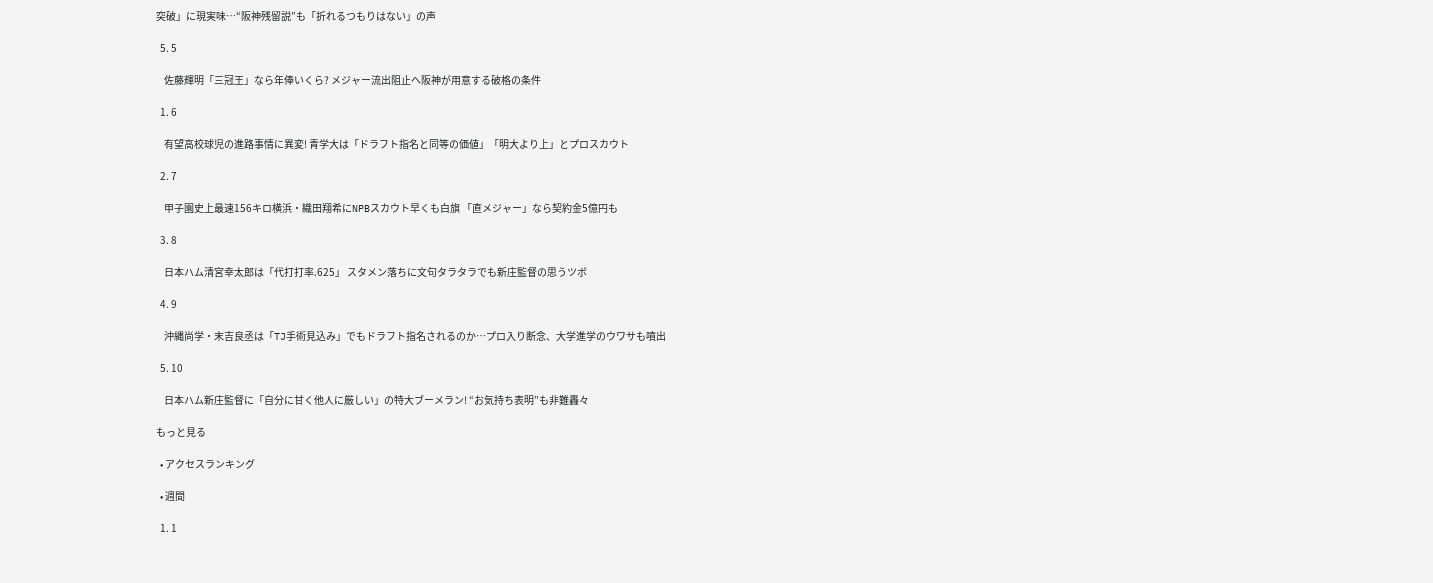突破」に現実味…“阪神残留説”も「折れるつもりはない」の声

  5. 5

    佐藤輝明「三冠王」なら年俸いくら? メジャー流出阻止へ阪神が用意する破格の条件

  1. 6

    有望高校球児の進路事情に異変! 青学大は「ドラフト指名と同等の価値」「明大より上」とプロスカウト

  2. 7

    甲子園史上最速156キロ横浜・織田翔希にNPBスカウト早くも白旗 「直メジャー」なら契約金5億円も

  3. 8

    日本ハム清宮幸太郎は「代打打率.625」 スタメン落ちに文句タラタラでも新庄監督の思うツボ

  4. 9

    沖縄尚学・末吉良丞は「TJ手術見込み」でもドラフト指名されるのか…プロ入り断念、大学進学のウワサも噴出

  5. 10

    日本ハム新庄監督に「自分に甘く他人に厳しい」の特大ブーメラン! “お気持ち表明”も非難轟々

もっと見る

  • アクセスランキング

  • 週間

  1. 1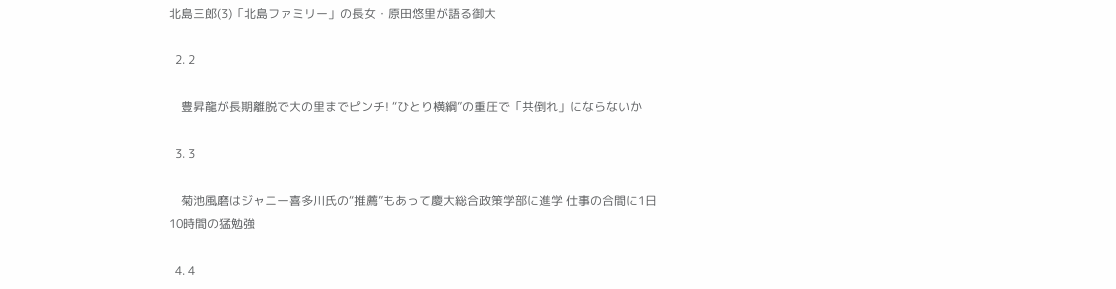北島三郎(3)「北島ファミリー」の長女・原田悠里が語る御大

  2. 2

    豊昇龍が長期離脱で大の里までピンチ! “ひとり横綱”の重圧で「共倒れ」にならないか

  3. 3

    菊池風磨はジャニー喜多川氏の“推薦”もあって慶大総合政策学部に進学 仕事の合間に1日10時間の猛勉強

  4. 4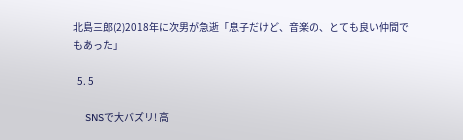北島三郎(2)2018年に次男が急逝「息子だけど、音楽の、とても良い仲間でもあった」

  5. 5

    SNSで大バズリ! 高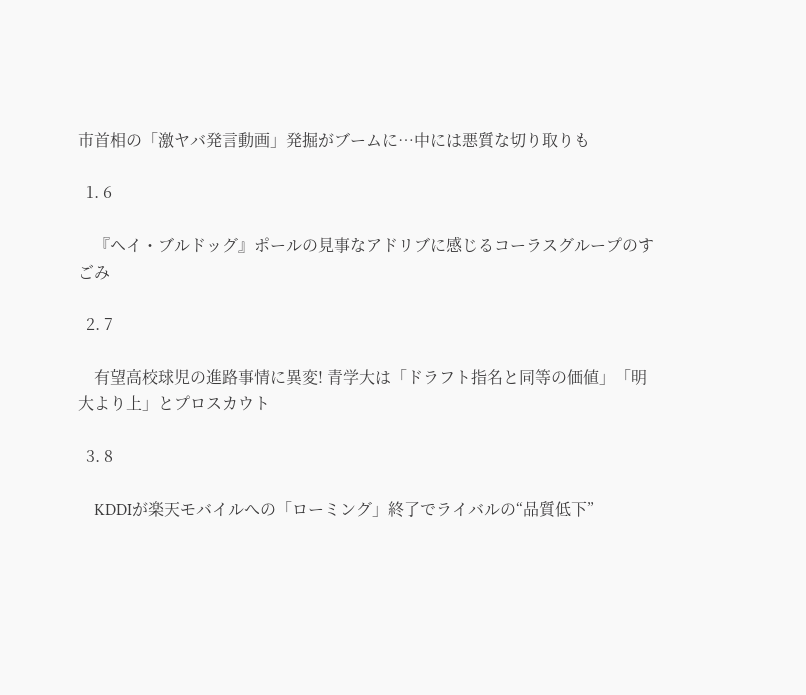市首相の「激ヤバ発言動画」発掘がブームに…中には悪質な切り取りも

  1. 6

    『ヘイ・ブルドッグ』ポールの見事なアドリブに感じるコーラスグループのすごみ

  2. 7

    有望高校球児の進路事情に異変! 青学大は「ドラフト指名と同等の価値」「明大より上」とプロスカウト

  3. 8

    KDDIが楽天モバイルへの「ローミング」終了でライバルの“品質低下”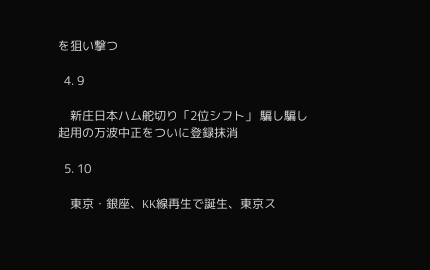を狙い撃つ

  4. 9

    新庄日本ハム舵切り「2位シフト」 騙し騙し起用の万波中正をついに登録抹消

  5. 10

    東京・銀座、KK線再生で誕生、東京ス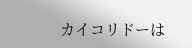カイコリドーは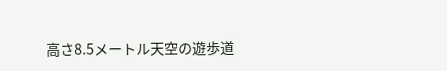高さ8.5メートル天空の遊歩道